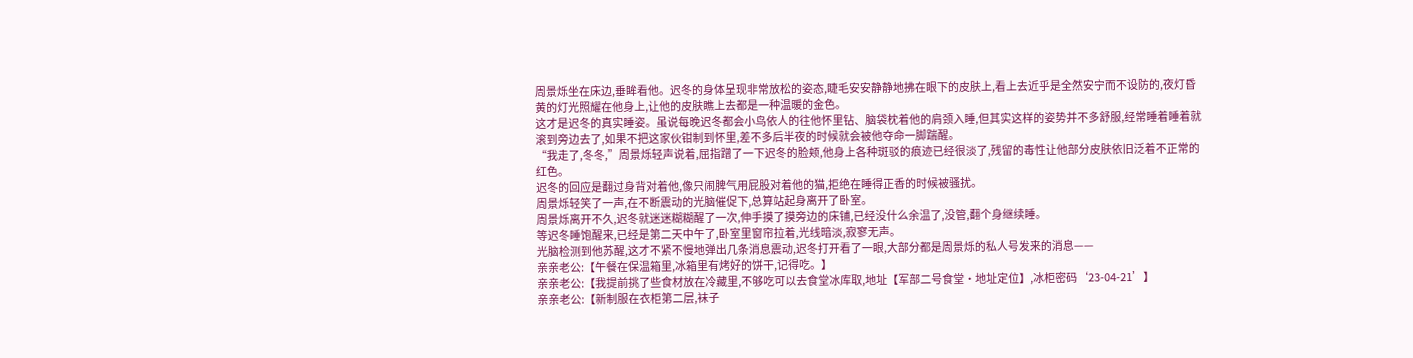周景烁坐在床边,垂眸看他。迟冬的身体呈现非常放松的姿态,睫毛安安静静地拂在眼下的皮肤上,看上去近乎是全然安宁而不设防的,夜灯昏黄的灯光照耀在他身上,让他的皮肤瞧上去都是一种温暖的金色。
这才是迟冬的真实睡姿。虽说每晚迟冬都会小鸟依人的往他怀里钻、脑袋枕着他的肩颈入睡,但其实这样的姿势并不多舒服,经常睡着睡着就滚到旁边去了,如果不把这家伙钳制到怀里,差不多后半夜的时候就会被他夺命一脚踹醒。
“我走了,冬冬,”周景烁轻声说着,屈指蹭了一下迟冬的脸颊,他身上各种斑驳的痕迹已经很淡了,残留的毒性让他部分皮肤依旧泛着不正常的红色。
迟冬的回应是翻过身背对着他,像只闹脾气用屁股对着他的猫,拒绝在睡得正香的时候被骚扰。
周景烁轻笑了一声,在不断震动的光脑催促下,总算站起身离开了卧室。
周景烁离开不久,迟冬就迷迷糊糊醒了一次,伸手摸了摸旁边的床铺,已经没什么余温了,没管,翻个身继续睡。
等迟冬睡饱醒来,已经是第二天中午了,卧室里窗帘拉着,光线暗淡,寂寥无声。
光脑检测到他苏醒,这才不紧不慢地弹出几条消息震动,迟冬打开看了一眼,大部分都是周景烁的私人号发来的消息——
亲亲老公:【午餐在保温箱里,冰箱里有烤好的饼干,记得吃。】
亲亲老公:【我提前挑了些食材放在冷藏里,不够吃可以去食堂冰库取,地址【军部二号食堂·地址定位】,冰柜密码‘23-04-21’】
亲亲老公:【新制服在衣柜第二层,袜子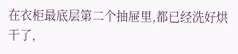在衣柜最底层第二个抽屉里,都已经洗好烘干了,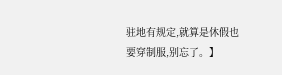驻地有规定,就算是休假也要穿制服,别忘了。】